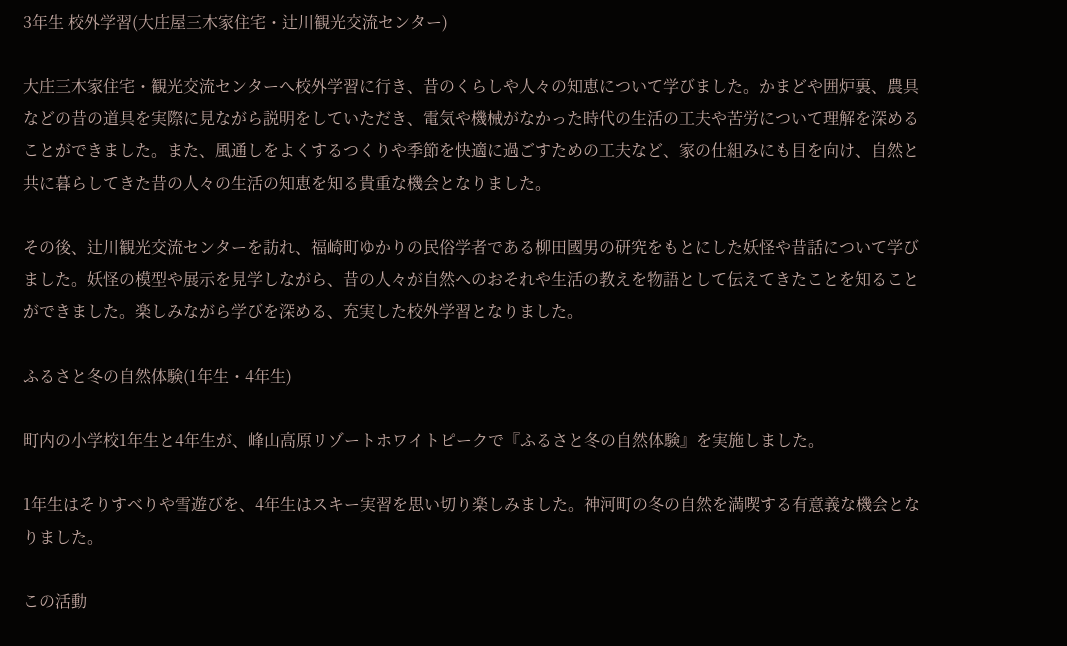3年生 校外学習(大庄屋三木家住宅・辻川観光交流センター)

大庄三木家住宅・観光交流センターへ校外学習に行き、昔のくらしや人々の知恵について学びました。かまどや囲炉裏、農具などの昔の道具を実際に見ながら説明をしていただき、電気や機械がなかった時代の生活の工夫や苦労について理解を深めることができました。また、風通しをよくするつくりや季節を快適に過ごすための工夫など、家の仕組みにも目を向け、自然と共に暮らしてきた昔の人々の生活の知恵を知る貴重な機会となりました。

その後、辻川観光交流センターを訪れ、福崎町ゆかりの民俗学者である柳田國男の研究をもとにした妖怪や昔話について学びました。妖怪の模型や展示を見学しながら、昔の人々が自然へのおそれや生活の教えを物語として伝えてきたことを知ることができました。楽しみながら学びを深める、充実した校外学習となりました。

ふるさと冬の自然体験(1年生・4年生)

町内の小学校1年生と4年生が、峰山高原リゾートホワイトピークで『ふるさと冬の自然体験』を実施しました。

1年生はそりすべりや雪遊びを、4年生はスキー実習を思い切り楽しみました。神河町の冬の自然を満喫する有意義な機会となりました。

この活動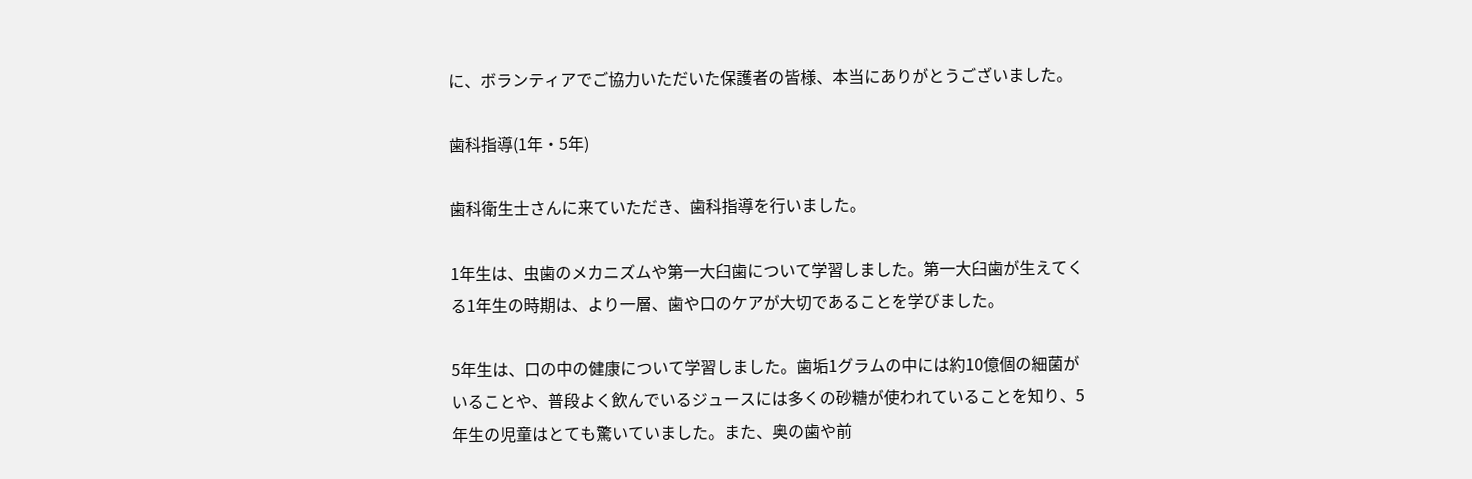に、ボランティアでご協力いただいた保護者の皆様、本当にありがとうございました。

歯科指導(1年・5年)

歯科衛生士さんに来ていただき、歯科指導を行いました。

1年生は、虫歯のメカニズムや第一大臼歯について学習しました。第一大臼歯が生えてくる1年生の時期は、より一層、歯や口のケアが大切であることを学びました。

5年生は、口の中の健康について学習しました。歯垢1グラムの中には約10億個の細菌がいることや、普段よく飲んでいるジュースには多くの砂糖が使われていることを知り、5年生の児童はとても驚いていました。また、奥の歯や前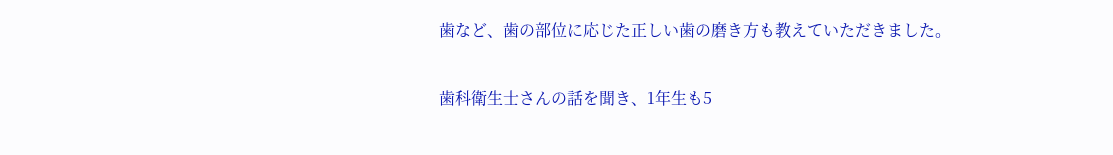歯など、歯の部位に応じた正しい歯の磨き方も教えていただきました。

歯科衛生士さんの話を聞き、1年生も5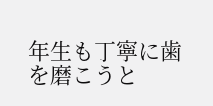年生も丁寧に歯を磨こうと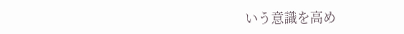いう意識を高め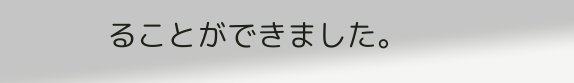ることができました。